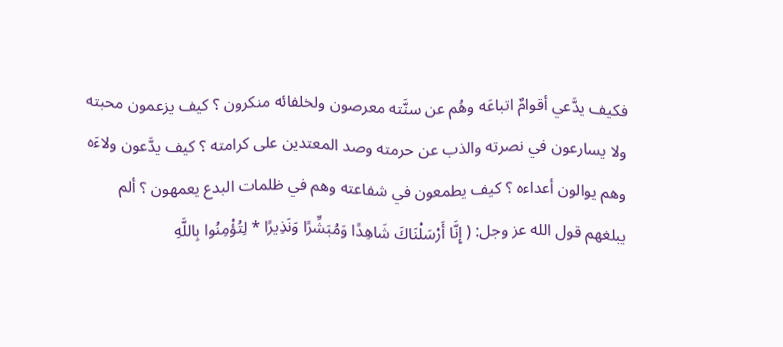فكيف يدَّعي أقوامٌ اتباعَه وهُم عن سنَّته معرصون ولخلفائه منكرون ؟ كيف يزعمون محبته ولا يسارعون في نصرته والذب عن حرمته وصد المعتدين على كرامته ؟ كيف يدَّعون ولاءَه وهم يوالون أعداءه ؟ كيف يطمعون في شفاعته وهم في ظلمات البدع يعمهون ؟ ألم يبلغهم قول الله عز وجل: ( إِنَّا أَرْسَلْنَاكَ شَاهِدًا وَمُبَشِّرًا وَنَذِيرًا * لِتُؤْمِنُوا بِاللَّهِ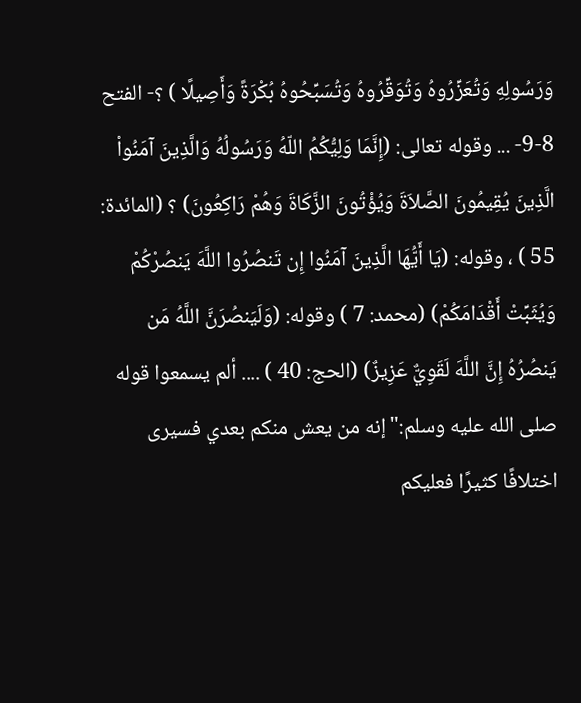وَرَسُولِهِ وَتُعَزِّرُوهُ وَتُوَقِّرُوهُ وَتُسَبِّحُوهُ بُكْرَةً وَأَصِيلًا ) ؟- الفتح 8-9- ... وقوله تعالى: (إِنَّمَا وَلِيُّكُمُ اللّهُ وَرَسُولُهُ وَالَّذِينَ آمَنُواْ الَّذِينَ يُقِيمُونَ الصَّلاَةَ وَيُؤْتُونَ الزَّكَاةَ وَهُمْ رَاكِعُونَ) ؟ (المائدة: 55 ) ، وقوله: (يَا أَيُّهَا الَّذِينَ آمَنُوا إِن تَنصُرُوا اللَّهَ يَنصُرْكُمْ وَيُثَبِّتْ أَقْدَامَكُمْ) (محمد: 7 ) وقوله: (وَلَيَنصُرَنَّ اللَّهُ مَن يَنصُرُهُ إِنَّ اللَّهَ لَقَوِيٌّ عَزِيزٌ) (الحج: 40 ) .... ألم يسمعوا قوله صلى الله عليه وسلم:"إنه من يعش منكم بعدي فسيرى اختلافًا كثيرًا فعليكم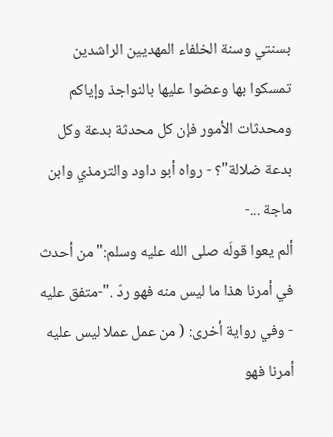بسنتي وسنة الخلفاء المهديين الراشدين تمسكوا بها وعضوا عليها بالنواجذ وإياكم ومحدثات الأمور فإن كل محدثة بدعة وكل بدعة ضلالة"؟ - رواه أبو داود والترمذي وابن ماجة ...-
ألم يعوا قولَه صلى الله عليه وسلم:"من أحدث في أمرنا هذا ما ليس منه فهو ردّ ."-متفق عليه - وفي رواية أخرى: ( من عمل عملا ليس عليه أمرنا فهو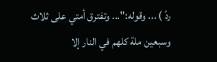ردّ ) ... وقوله:"... وتفترق أمتي على ثلاث وسبعين ملة كلهم في النار إلا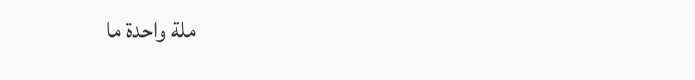ملة واحدة ما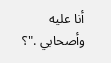أنا عليه وأصحابي ."؟